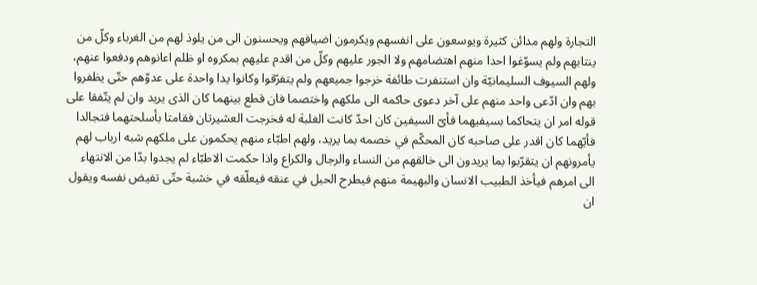التجارة ولهم مدائن كثيرة ويوسعون على انفسهم ويكرمون اضيافهم ويحسنون الى من يلوذ لهم من الغرباء وكلّ من ينتابهم ولم يسوّغوا احدا منهم اهتضامهم ولا الجور عليهم وكلّ من اقدم عليهم بمكروه او ظلم اعانوهم ودفعوا عنهم، ولهم السيوف السليمانيّة وان استنفرت طائفة خرجوا جميعهم ولم يتفرّقوا وكانوا يدا واحدة على عدوّهم حتّى يظفروا بهم وان ادّعى واحد منهم على آخر دعوى حاكمه الى ملكهم واختصما فان قطع بينهما كان الذى يريد وان لم يتّفقا على قوله امر ان يتحاكما بسيفيهما فأىّ السيفين كان احدّ كانت الغلبة له فخرجت العشيرتان فقامتا بأسلحتهما فتجالدا فأيّهما كان اقدر على صاحبه كان المحكّم في خصمه بما يريد، ولهم اطبّاء منهم يحكمون على ملكهم شبه ارباب لهم يأمرونهم ان يتقرّبوا بما يريدون الى خالقهم من النساء والرجال والكراع واذا حكمت الاطبّاء لم يجدوا بدّا من الانتهاء الى امرهم فيأخذ الطبيب الانسان والبهيمة منهم فيطرح الحبل في عنقه فيعلّقه في خشبة حتّى تفيض نفسه ويقول ان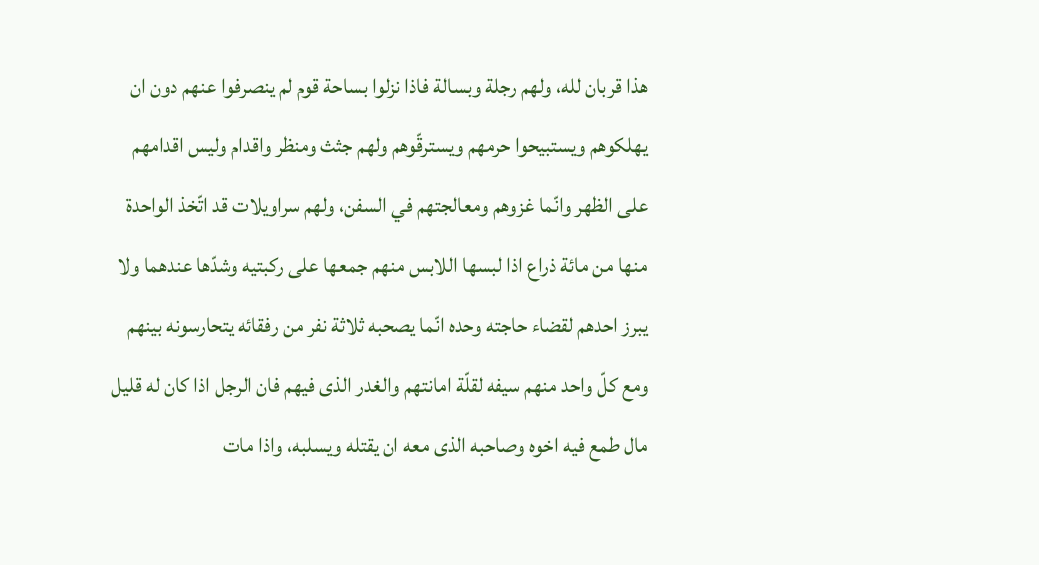هذا قربان لله، ولهم رجلة وبسالة فاذا نزلوا بساحة قوم لم ينصرفوا عنهم دون ان يهلكوهم ويستبيحوا حرمهم ويسترقّوهم ولهم جثث ومنظر واقدام وليس اقدامهم على الظهر وانّما غزوهم ومعالجتهم في السفن، ولهم سراويلات قد اتّخذ الواحدة منها من مائة ذراع اذا لبسها اللابس منهم جمعها على ركبتيه وشدّها عندهما ولا يبرز احدهم لقضاء حاجته وحده انّما يصحبه ثلاثة نفر من رفقائه يتحارسونه بينهم ومع كلّ واحد منهم سيفه لقلّة امانتهم والغدر الذى فيهم فان الرجل اذا كان له قليل مال طمع فيه اخوه وصاحبه الذى معه ان يقتله ويسلبه، واذا مات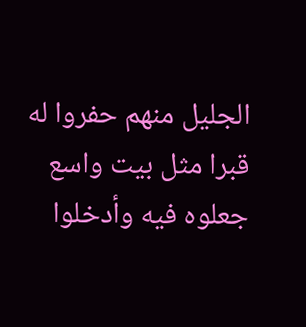الجليل منهم حفروا له قبرا مثل بيت واسع جعلوه فيه وأدخلوا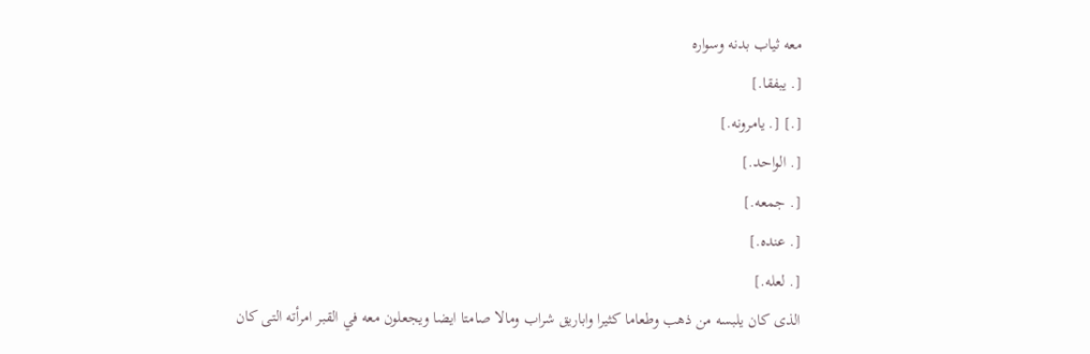معه ثياب بدنه وسواره
[. يبفقا.]
[.] [. يامرونه.]
[. الواحد.]
[. جمعه.]
[. عنده.]
[. لعله.]
الذى كان يلبسه من ذهب وطعاما كثيرا واباريق شراب ومالا صامتا ايضا ويجعلون معه في القبر امرأته التى كان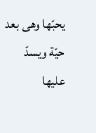يحبّها وهى بعد حيّة ويسدّ عليها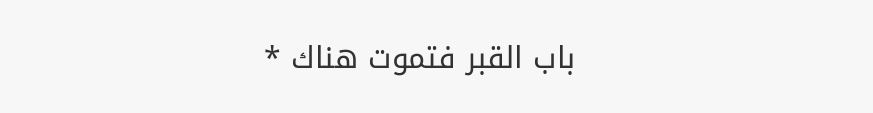باب القبر فتموت هناك *